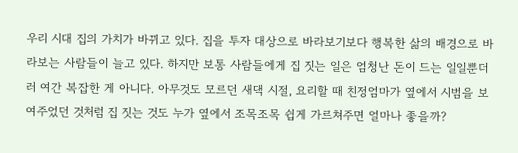우리 시대 집의 가치가 바뀌고 있다. 집을 투자 대상으로 바라보기보다 행복한 삶의 배경으로 바라보는 사람들이 늘고 있다. 하지만 보통 사람들에게 집 짓는 일은 엄청난 돈이 드는 일일뿐더러 여간 복잡한 게 아니다. 아무것도 모르던 새댁 시절, 요리할 때 친정엄마가 옆에서 시범을 보여주었던 것처럼 집 짓는 것도 누가 옆에서 조목조목 쉽게 가르쳐주면 얼마나 좋을까?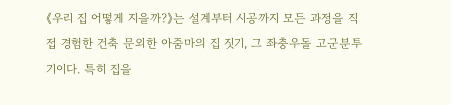《우리 집 어떻게 지을까?》는 설계부터 시공까지 모든 과정을 직접 경험한 건축 문외한 아줌마의 집 짓기, 그 좌충우돌 고군분투기이다. 특히 집을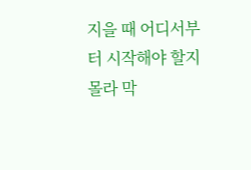지을 때 어디서부터 시작해야 할지 몰라 막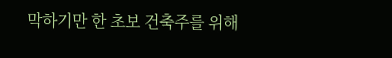막하기만 한 초보 건축주를 위해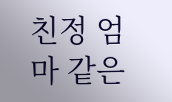친정 엄마 같은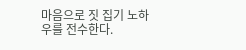마음으로 짓 집기 노하우를 전수한다.